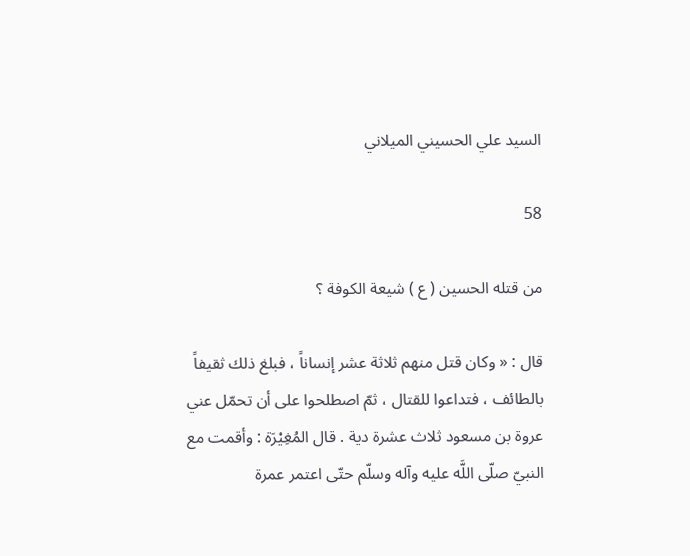السيد علي الحسيني الميلاني

58

من قتله الحسين ( ع ) شيعة الكوفة ؟

قال : « وكان قتل منهم ثلاثة عشر إنساناً ، فبلغ ذلك ثقيفاً بالطائف ، فتداعوا للقتال ، ثمّ اصطلحوا على أن تحمّل عني عروة بن مسعود ثلاث عشرة دية . قال المُغِيْرَة : وأقمت مع النبيّ صلّى اللَّه عليه وآله وسلّم حتّى اعتمر عمرة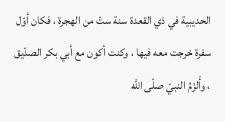الحديبية في ذي القعدة سنة ستّ من الهجرة ، فكان أوّل سفرة خرجت معه فيها ، وكنت أكون مع أبي بكر الصدّيق ، وأَلزَمُ النبيّ صلّى اللَّه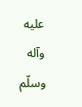عليه وآله وسلّم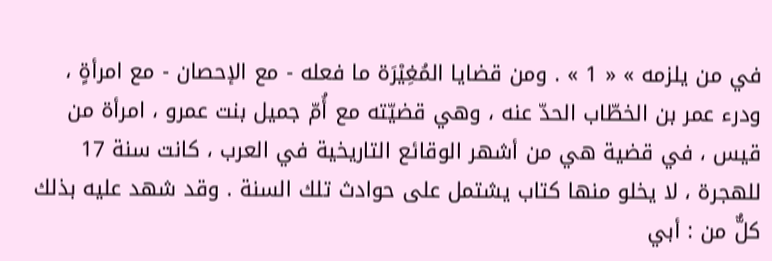في من يلزمه » « 1 » . ومن قضايا المُغِيْرَة ما فعله - مع الإحصان - مع امرأةٍ ، ودرء عمر بن الخطّاب الحدّ عنه ، وهي قضيّته مع أُمّ جميل بنت عمرو ، امرأة من قيس ، في قضية هي من أشهر الوقائع التاريخية في العرب ، كانت سنة 17 للهجرة ، لا يخلو منها كتاب يشتمل على حوادث تلك السنة . وقد شهد عليه بذلك كلٌّ من : أبي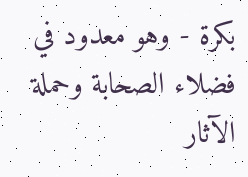بكرة - وهو معدود في فضلاء الصحابة وحملة الآثار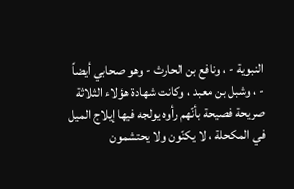النبوية - ، ونافع بن الحارث - وهو صحابي أيضاً - ، وشبل بن معبد ، وكانت شهادة هؤلاء الثلاثة صريحة فصيحة بأنّهم رأوه يولجه فيها إيلاج الميل في المكحلة ، لا يكنّون ولا يحتشمون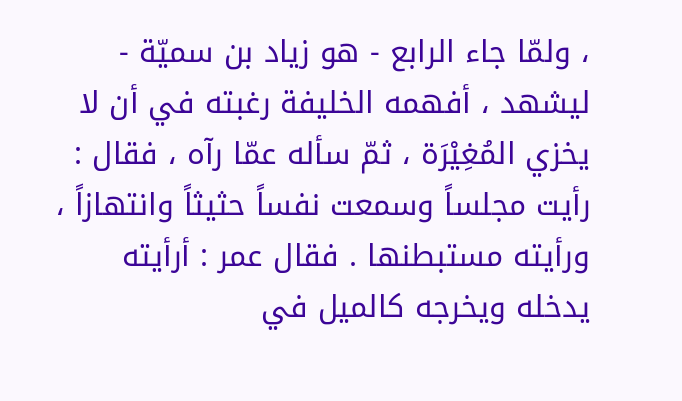، ولمّا جاء الرابع - هو زياد بن سميّة - ليشهد ، أفهمه الخليفة رغبته في أن لا يخزي المُغِيْرَة ، ثمّ سأله عمّا رآه ، فقال : رأيت مجلساً وسمعت نفساً حثيثاً وانتهازاً ، ورأيته مستبطنها . فقال عمر : أرأيته يدخله ويخرجه كالميل في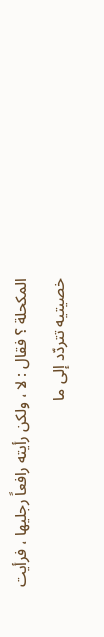المكحلة ؟ فقال : لا ، ولكن رأيته رافعاً رجليها ، فرأيت خصيتيه تتردّد إلى ما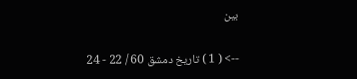بين

--> ( 1 ) تاريخ دمشق 60 / 22 - 24